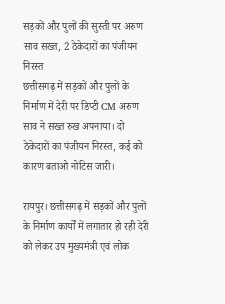सड़कों और पुलों की सुस्ती पर अरुण साव सख्त, 2 ठेकेदारों का पंजीयन निरस्त
छत्तीसगढ़ में सड़कों और पुलों के निर्माण में देरी पर डिप्टी CM अरुण साव ने सख्त रुख अपनाया। दो ठेकेदारों का पंजीयन निरस्त, कई को कारण बताओ नोटिस जारी।

रायपुर। छत्तीसगढ़ में सड़कों और पुलों के निर्माण कार्यों में लगातार हो रही देरी को लेकर उप मुख्यमंत्री एवं लोक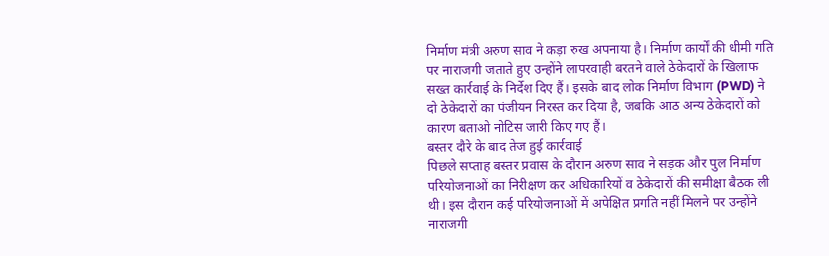निर्माण मंत्री अरुण साव ने कड़ा रुख अपनाया है। निर्माण कार्यों की धीमी गति पर नाराजगी जताते हुए उन्होंने लापरवाही बरतने वाले ठेकेदारों के खिलाफ सख्त कार्रवाई के निर्देश दिए हैं। इसके बाद लोक निर्माण विभाग (PWD) ने दो ठेकेदारों का पंजीयन निरस्त कर दिया है, जबकि आठ अन्य ठेकेदारों को कारण बताओ नोटिस जारी किए गए हैं।
बस्तर दौरे के बाद तेज हुई कार्रवाई
पिछले सप्ताह बस्तर प्रवास के दौरान अरुण साव ने सड़क और पुल निर्माण परियोजनाओं का निरीक्षण कर अधिकारियों व ठेकेदारों की समीक्षा बैठक ली थी। इस दौरान कई परियोजनाओं में अपेक्षित प्रगति नहीं मिलने पर उन्होंने नाराजगी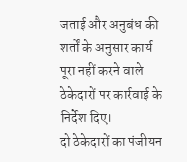जताई और अनुबंध की शर्तों के अनुसार कार्य पूरा नहीं करने वाले ठेकेदारों पर कार्रवाई के निर्देश दिए।
दो ठेकेदारों का पंजीयन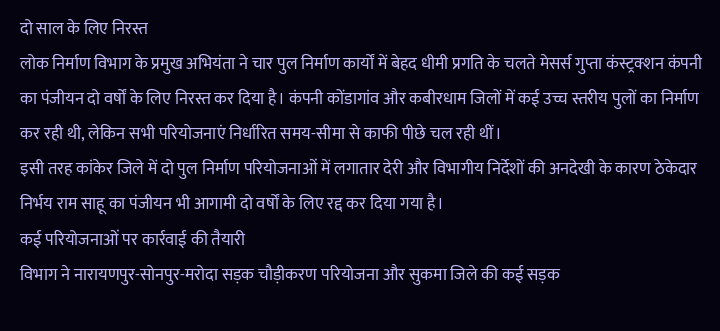दो साल के लिए निरस्त
लोक निर्माण विभाग के प्रमुख अभियंता ने चार पुल निर्माण कार्यों में बेहद धीमी प्रगति के चलते मेसर्स गुप्ता कंस्ट्रक्शन कंपनी का पंजीयन दो वर्षों के लिए निरस्त कर दिया है। कंपनी कोंडागांव और कबीरधाम जिलों में कई उच्च स्तरीय पुलों का निर्माण कर रही थी, लेकिन सभी परियोजनाएं निर्धारित समय-सीमा से काफी पीछे चल रही थीं।
इसी तरह कांकेर जिले में दो पुल निर्माण परियोजनाओं में लगातार देरी और विभागीय निर्देशों की अनदेखी के कारण ठेकेदार निर्भय राम साहू का पंजीयन भी आगामी दो वर्षों के लिए रद्द कर दिया गया है।
कई परियोजनाओं पर कार्रवाई की तैयारी
विभाग ने नारायणपुर-सोनपुर-मरोदा सड़क चौड़ीकरण परियोजना और सुकमा जिले की कई सड़क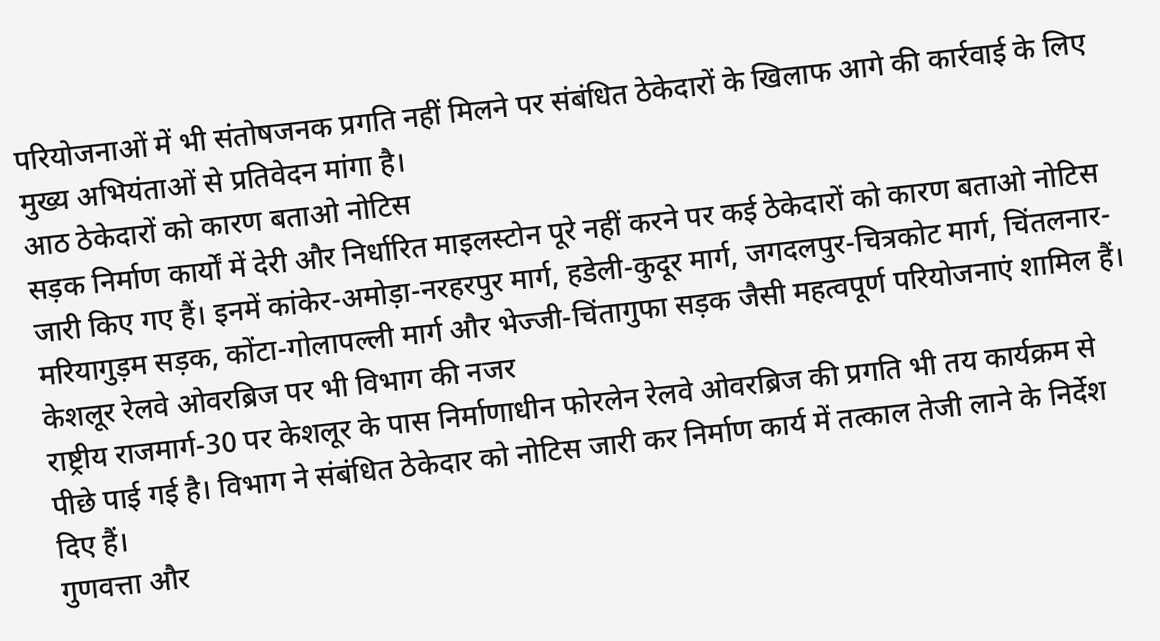परियोजनाओं में भी संतोषजनक प्रगति नहीं मिलने पर संबंधित ठेकेदारों के खिलाफ आगे की कार्रवाई के लिए मुख्य अभियंताओं से प्रतिवेदन मांगा है।
आठ ठेकेदारों को कारण बताओ नोटिस
सड़क निर्माण कार्यों में देरी और निर्धारित माइलस्टोन पूरे नहीं करने पर कई ठेकेदारों को कारण बताओ नोटिस जारी किए गए हैं। इनमें कांकेर-अमोड़ा-नरहरपुर मार्ग, हडेली-कुदूर मार्ग, जगदलपुर-चित्रकोट मार्ग, चिंतलनार-मरियागुड़म सड़क, कोंटा-गोलापल्ली मार्ग और भेज्जी-चिंतागुफा सड़क जैसी महत्वपूर्ण परियोजनाएं शामिल हैं।
केशलूर रेलवे ओवरब्रिज पर भी विभाग की नजर
राष्ट्रीय राजमार्ग-30 पर केशलूर के पास निर्माणाधीन फोरलेन रेलवे ओवरब्रिज की प्रगति भी तय कार्यक्रम से पीछे पाई गई है। विभाग ने संबंधित ठेकेदार को नोटिस जारी कर निर्माण कार्य में तत्काल तेजी लाने के निर्देश दिए हैं।
गुणवत्ता और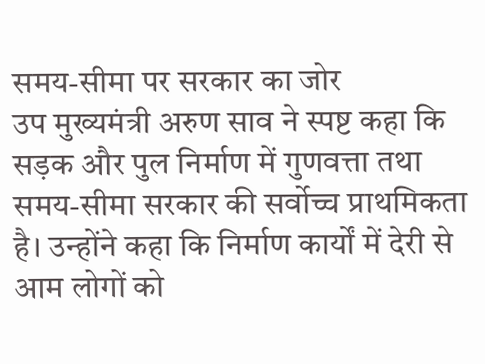समय-सीमा पर सरकार का जोर
उप मुख्यमंत्री अरुण साव ने स्पष्ट कहा कि सड़क और पुल निर्माण में गुणवत्ता तथा समय-सीमा सरकार की सर्वोच्च प्राथमिकता है। उन्होंने कहा कि निर्माण कार्यों में देरी से आम लोगों को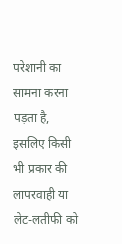परेशानी का सामना करना पड़ता है, इसलिए किसी भी प्रकार की लापरवाही या लेट-लतीफी को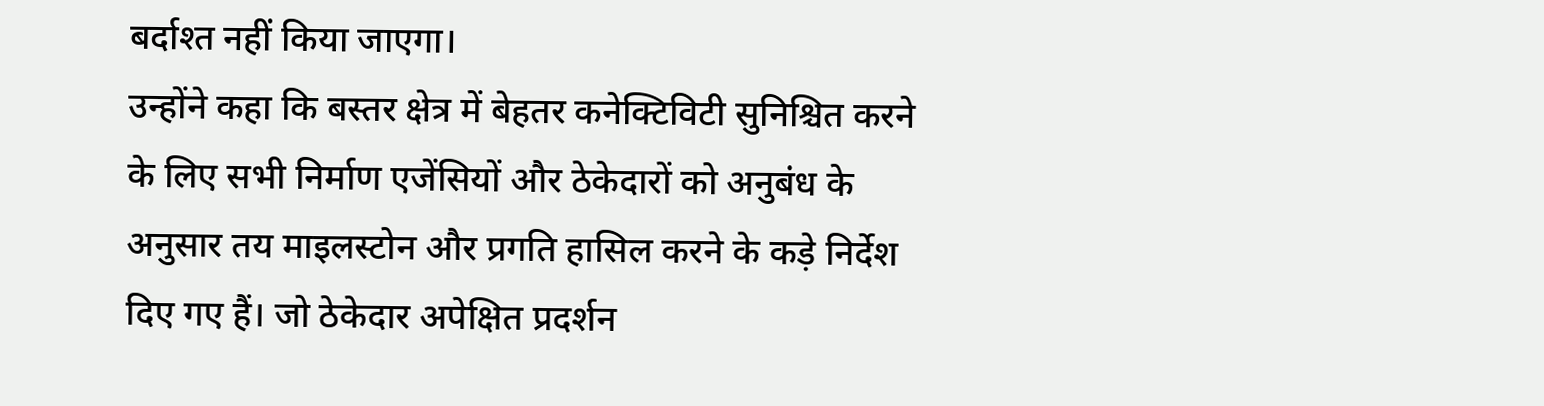बर्दाश्त नहीं किया जाएगा।
उन्होंने कहा कि बस्तर क्षेत्र में बेहतर कनेक्टिविटी सुनिश्चित करने के लिए सभी निर्माण एजेंसियों और ठेकेदारों को अनुबंध के अनुसार तय माइलस्टोन और प्रगति हासिल करने के कड़े निर्देश दिए गए हैं। जो ठेकेदार अपेक्षित प्रदर्शन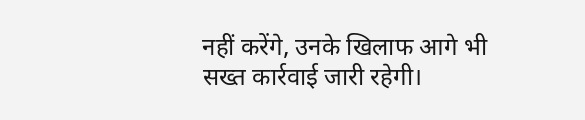नहीं करेंगे, उनके खिलाफ आगे भी सख्त कार्रवाई जारी रहेगी।